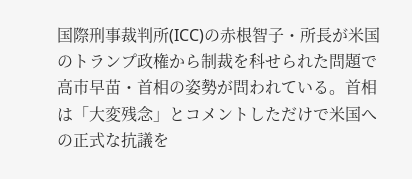国際刑事裁判所(ICC)の赤根智子・所長が米国のトランプ政権から制裁を科せられた問題で高市早苗・首相の姿勢が問われている。首相は「大変残念」とコメントしただけで米国への正式な抗議を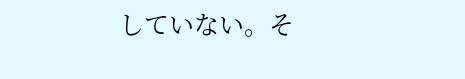していない。そ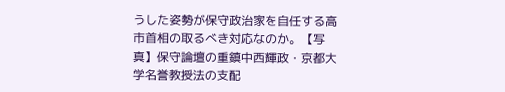うした姿勢が保守政治家を自任する高市首相の取るべき対応なのか。【写真】保守論壇の重鎮中西輝政・京都大学名誉教授法の支配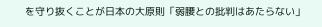を守り抜くことが日本の大原則「弱腰との批判はあたらない」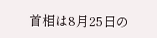首相は8月25日の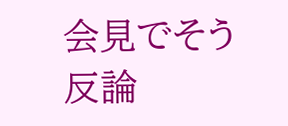会見でそう反論